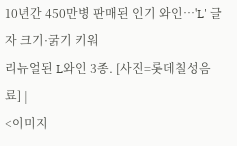10년간 450만병 판매된 인기 와인⋯'L' 글자 크기·굵기 키워
리뉴얼된 L와인 3종. [사진=롯데칠성음료] |
<이미지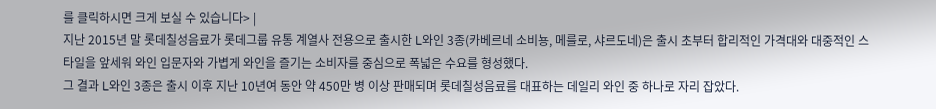를 클릭하시면 크게 보실 수 있습니다> |
지난 2015년 말 롯데칠성음료가 롯데그룹 유통 계열사 전용으로 출시한 L와인 3종(카베르네 소비뇽, 메를로, 샤르도네)은 출시 초부터 합리적인 가격대와 대중적인 스타일을 앞세워 와인 입문자와 가볍게 와인을 즐기는 소비자를 중심으로 폭넓은 수요를 형성했다.
그 결과 L와인 3종은 출시 이후 지난 10년여 동안 약 450만 병 이상 판매되며 롯데칠성음료를 대표하는 데일리 와인 중 하나로 자리 잡았다.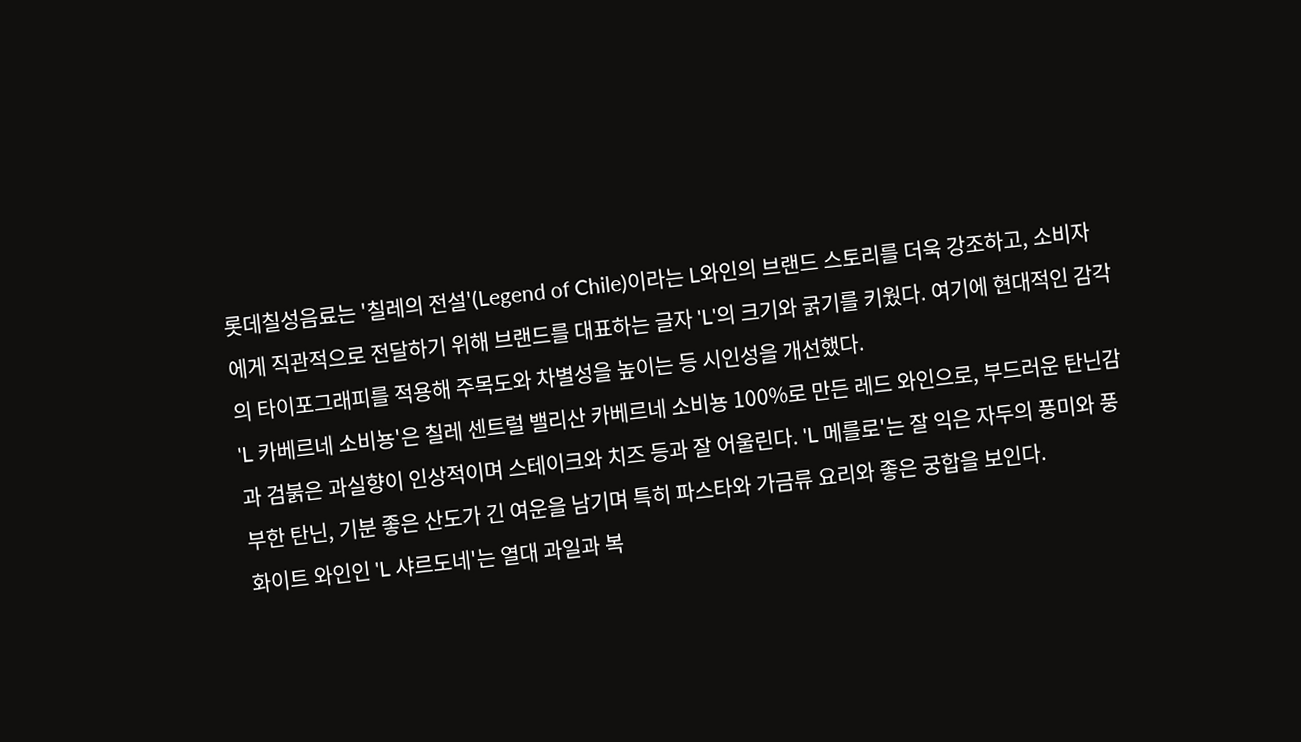롯데칠성음료는 '칠레의 전설'(Legend of Chile)이라는 L와인의 브랜드 스토리를 더욱 강조하고, 소비자에게 직관적으로 전달하기 위해 브랜드를 대표하는 글자 'L'의 크기와 굵기를 키웠다. 여기에 현대적인 감각의 타이포그래피를 적용해 주목도와 차별성을 높이는 등 시인성을 개선했다.
'L 카베르네 소비뇽'은 칠레 센트럴 밸리산 카베르네 소비뇽 100%로 만든 레드 와인으로, 부드러운 탄닌감과 검붉은 과실향이 인상적이며 스테이크와 치즈 등과 잘 어울린다. 'L 메를로'는 잘 익은 자두의 풍미와 풍부한 탄닌, 기분 좋은 산도가 긴 여운을 남기며 특히 파스타와 가금류 요리와 좋은 궁합을 보인다.
화이트 와인인 'L 샤르도네'는 열대 과일과 복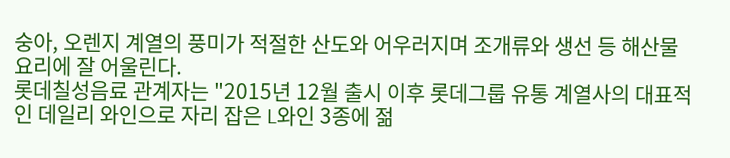숭아, 오렌지 계열의 풍미가 적절한 산도와 어우러지며 조개류와 생선 등 해산물 요리에 잘 어울린다.
롯데칠성음료 관계자는 "2015년 12월 출시 이후 롯데그룹 유통 계열사의 대표적인 데일리 와인으로 자리 잡은 L와인 3종에 젊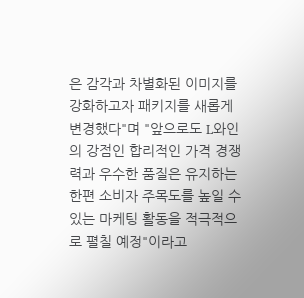은 감각과 차별화된 이미지를 강화하고자 패키지를 새롭게 변경했다"며 "앞으로도 L와인의 강점인 합리적인 가격 경쟁력과 우수한 품질은 유지하는 한편 소비자 주목도를 높일 수 있는 마케팅 활동을 적극적으로 펼칠 예정"이라고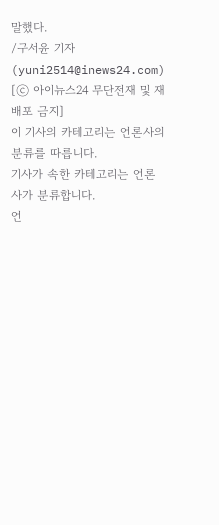말했다.
/구서윤 기자(yuni2514@inews24.com)
[ⓒ 아이뉴스24 무단전재 및 재배포 금지]
이 기사의 카테고리는 언론사의 분류를 따릅니다.
기사가 속한 카테고리는 언론사가 분류합니다.
언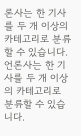론사는 한 기사를 두 개 이상의 카테고리로 분류할 수 있습니다.
언론사는 한 기사를 두 개 이상의 카테고리로 분류할 수 있습니다.